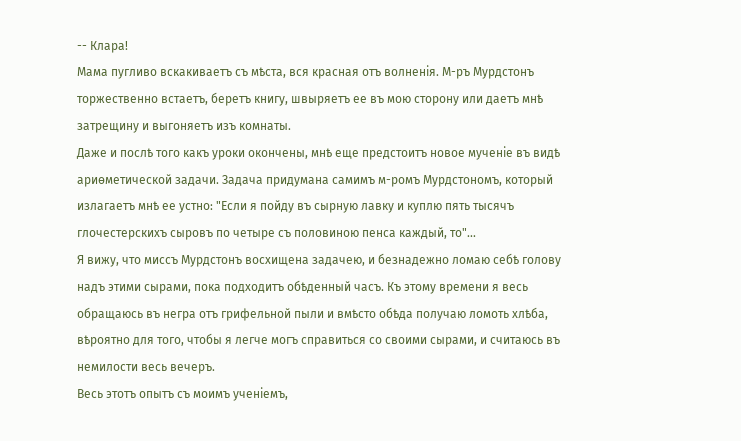-- Клара!
Мама пугливо вскакиваетъ съ мѣста, вся красная отъ волненія. М-ръ Мурдстонъ торжественно встаетъ, беретъ книгу, швыряетъ ее въ мою сторону или даетъ мнѣ затрещину и выгоняетъ изъ комнаты.
Даже и послѣ того какъ уроки окончены, мнѣ еще предстоитъ новое мученіе въ видѣ ариѳметической задачи. Задача придумана самимъ м-ромъ Мурдстономъ, который излагаетъ мнѣ ее устно: "Если я пойду въ сырную лавку и куплю пять тысячъ глочестерскихъ сыровъ по четыре съ половиною пенса каждый, то"...
Я вижу, что миссъ Мурдстонъ восхищена задачею, и безнадежно ломаю себѣ голову надъ этими сырами, пока подходитъ обѣденный часъ. Къ этому времени я весь обращаюсь въ негра отъ грифельной пыли и вмѣсто обѣда получаю ломоть хлѣба, вѣроятно для того, чтобы я легче могъ справиться со своими сырами, и считаюсь въ немилости весь вечеръ.
Весь этотъ опытъ съ моимъ ученіемъ,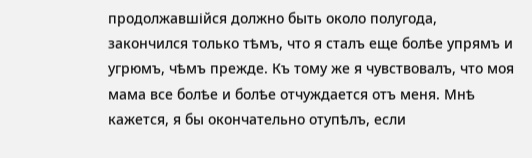продолжавшійся должно быть около полугода, закончился только тѣмъ, что я сталъ еще болѣе упрямъ и угрюмъ, чѣмъ прежде. Къ тому же я чувствовалъ, что моя мама все болѣе и болѣе отчуждается отъ меня. Мнѣ кажется, я бы окончательно отупѣлъ, если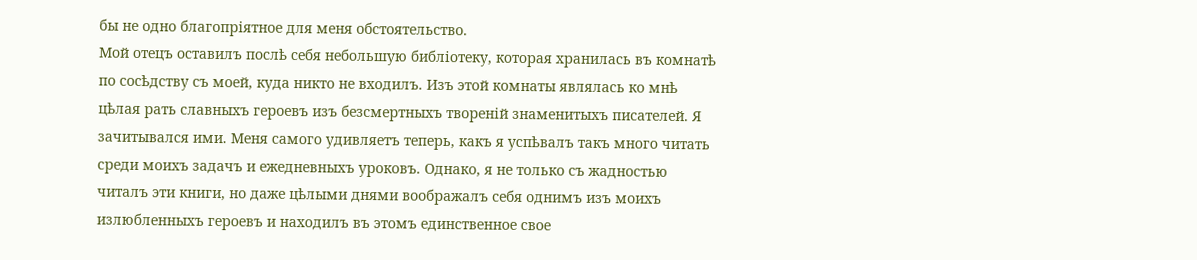бы не одно благопріятное для меня обстоятельство.
Мой отецъ оставилъ послѣ себя небольшую библіотеку, которая хранилась въ комнатѣ по сосѣдству съ моей, куда никто не входилъ. Изъ этой комнаты являлась ко мнѣ цѣлая рать славныхъ героевъ изъ безсмертныхъ твореній знаменитыхъ писателей. Я зачитывался ими. Меня самого удивляетъ теперь, какъ я успѣвалъ такъ много читать среди моихъ задачъ и ежедневныхъ уроковъ. Однако, я не только съ жадностью читалъ эти книги, но даже цѣлыми днями воображалъ себя однимъ изъ моихъ излюбленныхъ героевъ и находилъ въ этомъ единственное свое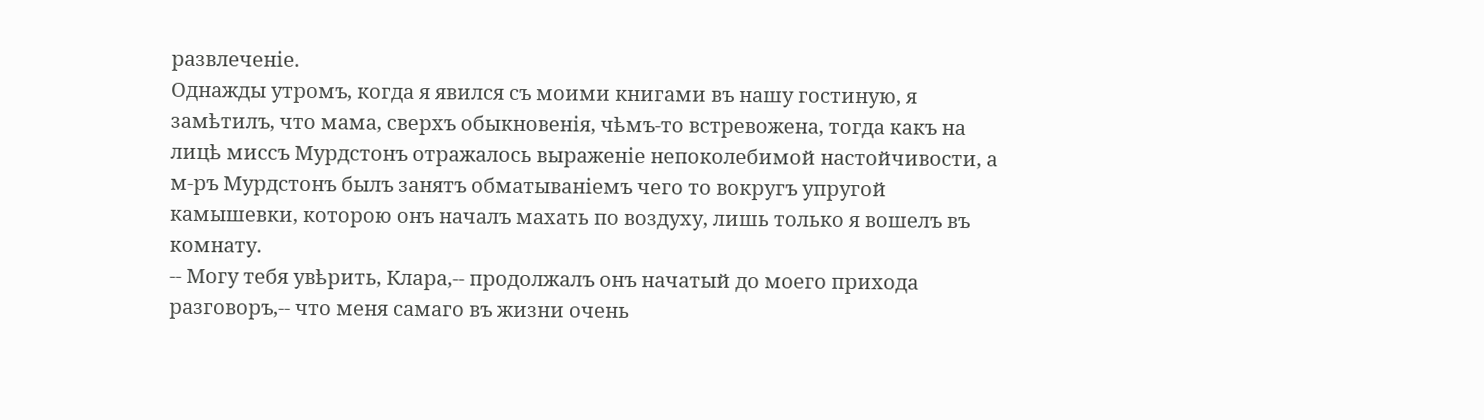развлеченіе.
Однажды утромъ, когда я явился съ моими книгами въ нашу гостиную, я замѣтилъ, что мама, сверхъ обыкновенія, чѣмъ-то встревожена, тогда какъ на лицѣ миссъ Мурдстонъ отражалось выраженіе непоколебимой настойчивости, а м-ръ Мурдстонъ былъ занятъ обматываніемъ чего то вокругъ упругой камышевки, которою онъ началъ махать по воздуху, лишь только я вошелъ въ комнату.
-- Могу тебя увѣрить, Клара,-- продолжалъ онъ начатый до моего прихода разговоръ,-- что меня самаго въ жизни очень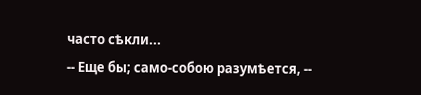часто сѣкли...
-- Еще бы; само-собою разумѣется, --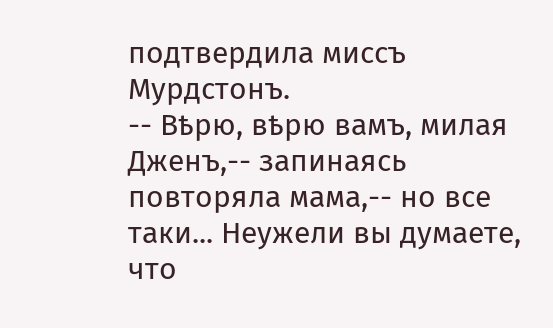подтвердила миссъ Мурдстонъ.
-- Вѣрю, вѣрю вамъ, милая Дженъ,-- запинаясь повторяла мама,-- но все таки... Неужели вы думаете, что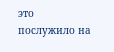это послужило на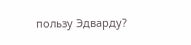пользу Эдварду?